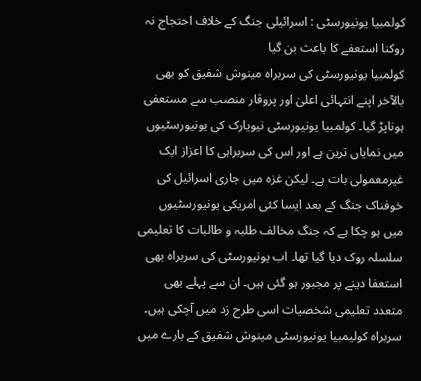کولمبیا یونیورسٹی : اسرائیلی جنگ کے خلاف احتجاج نہ روکنا استعفے کا باعث بن گیا
کولمبیا یونیورسٹی کی سربراہ مینوش شفیق کو بھی بالآخر اپنے انتہائی اعلیٰ اور پروقار منصب سے مستعفی ہوناپڑ گیا۔ کولمبیا یونیورسٹی نیویارک کی یونیورسٹیوں میں نمایاں ترین ہے اور اس کی سربراہی کا اعزاز ایک غیرمعمولی بات ہے۔ لیکن غزہ میں جاری اسرائیل کی خوفناک جنگ کے بعد ایسا کئی امریکی یونیورسٹیوں میں ہو چکا ہے کہ جنگ مخالف طلبہ و طالبات کا تعلیمی سلسلہ روک دیا گیا تھا۔ اب یونیورسٹی کی سربراہ بھی استعفا دینے پر مجبور ہو گئی ہیں۔ ان سے پہلے بھی متعدد تعلیمی شخصیات اسی طرح زد میں آچکی ہیں۔
سربراہ کولیمبیا یونیورسٹی مینوش شفیق کے بارے میں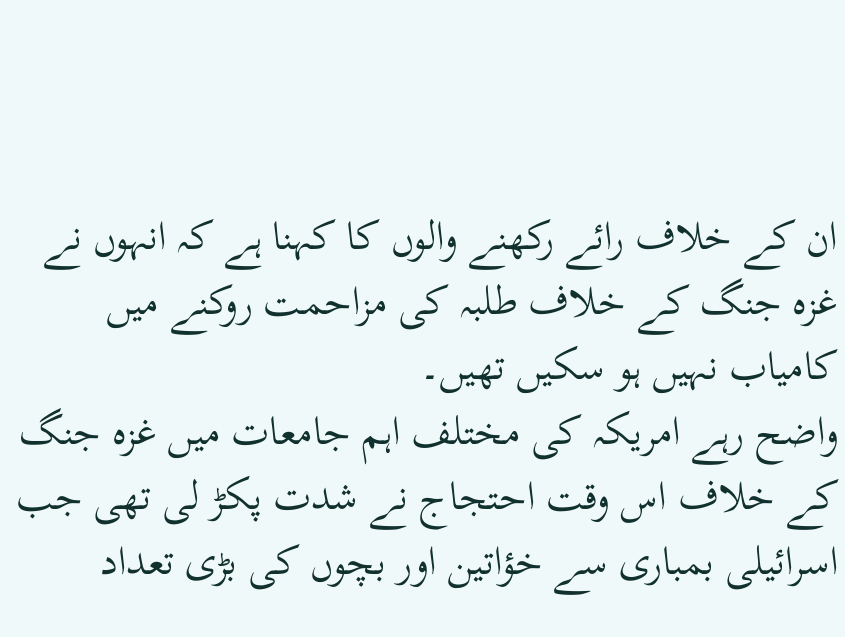ان کے خلاف رائے رکھنے والوں کا کہنا ہے کہ انہوں نے غزہ جنگ کے خلاف طلبہ کی مزاحمت روکنے میں کامیاب نہیں ہو سکیں تھیں۔
واضح رہے امریکہ کی مختلف اہم جامعات میں غزہ جنگ کے خلاف اس وقت احتجاج نے شدت پکڑ لی تھی جب اسرائیلی بمباری سے خؤاتین اور بچوں کی بڑی تعداد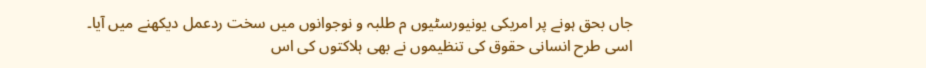جاں بحق ہونے پر امریکی یونیورسٹیوں م طلبہ و نوجوانوں میں سخت ردعمل دیکھنے میں آیا۔
اسی طرح انسانی حقوق کی تنظیموں نے بھی ہلاکتوں کی اس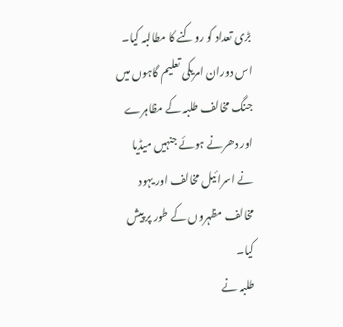بڑی تعداد کو روکنے کا مطالبہ کیا۔ اس دوران امریکی تعلیم گاہوں میں جنگ مخالف طلبہ کے مظاہرے اور دھرنے ہوئے جنہیں میڈیا نے اسرائیل مخالف اور یہود مخالف مظہروں کے طور پر پیش کیا۔
طلبہ نے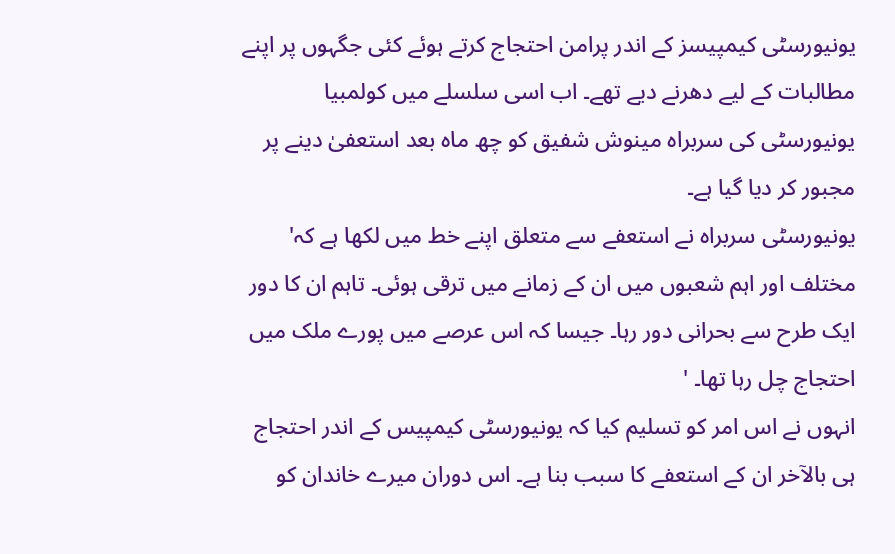یونیورسٹی کیمپیسز کے اندر پرامن احتجاج کرتے ہوئے کئی جگہوں پر اپنے مطالبات کے لیے دھرنے دیے تھے۔ اب اسی سلسلے میں کولمبیا یونیورسٹی کی سربراہ مینوش شفیق کو چھ ماہ بعد استعفیٰ دینے پر مجبور کر دیا گیا ہے۔
یونیورسٹی سربراہ نے استعفے سے متعلق اپنے خط میں لکھا ہے کہ' مختلف اور اہم شعبوں میں ان کے زمانے میں ترقی ہوئی۔ تاہم ان کا دور ایک طرح سے بحرانی دور رہا۔ جیسا کہ اس عرصے میں پورے ملک میں احتجاج چل رہا تھا۔ '
انہوں نے اس امر کو تسلیم کیا کہ یونیورسٹی کیمپیس کے اندر احتجاج ہی بالآخر ان کے استعفے کا سبب بنا ہے۔ اس دوران میرے خاندان کو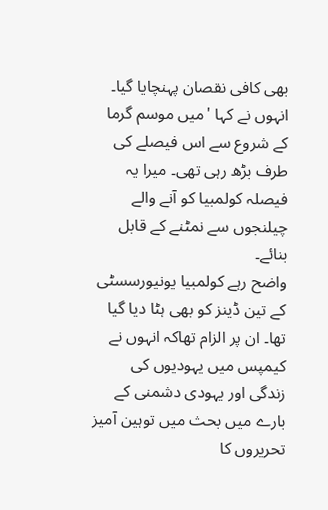بھی کافی نقصان پہنچایا گیا۔ انہوں نے کہا 'میں موسم گرما کے شروع سے اس فیصلے کی طرف بڑھ رہی تھی۔ میرا یہ فیصلہ کولمبیا کو آنے والے چیلنجوں سے نمٹنے کے قابل بنائے۔
واضح رہے کولمبیا یونیورسسٹی کے تین ڈینز کو بھی ہٹا دیا گیا تھا۔ ان پر الزام تھاکہ انہوں نے کیمپس میں یہودیوں کی زندگی اور یہودی دشمنی کے بارے میں بحث میں توہین آمیز تحریروں کا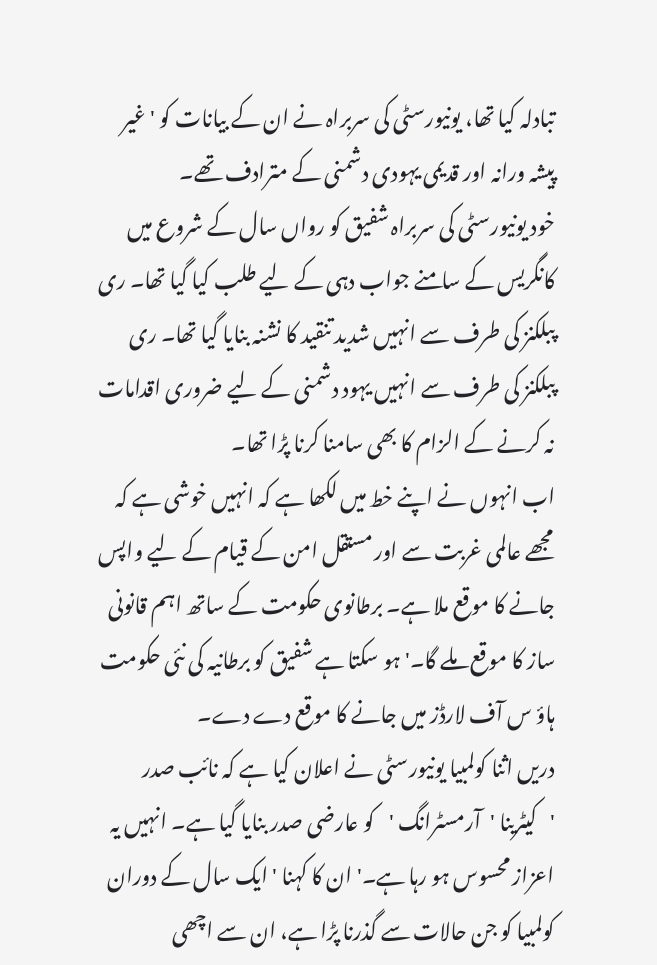تبادلہ کیا تھا، یونیورسٹی کی سربراہ نے ان کے بیانات کو ' غیر پیشہ ورانہ اور قدیمی یہودی دشمنی کے مترادف تھے۔
خود یونیورسٹی کی سربراہ شفیق کو رواں سال کے شروع میں کانگریس کے سامنے جواب دہی کے لیے طلب کیا گیا تھا۔ ری پبلکنز کی طرف سے انہیں شدید تنقید کا نشنہ بنایا گیا تھا۔ ری پبلکنز کی طرف سے انہیں یہود دشمنی کے لیے ضروری اقدامات نہ کرنے کے الزام کا بھی سامنا کرنا پڑا تھا۔
اب انہوں نے اپنے خط میں لکھا ہے کہ انہیں خوشی ہے کہ مجھے عالمی غربت سے اور مستقل امن کے قیام کے لیے واپس جانے کا موقع ملا ہے۔ برطانوی حکومت کے ساتھ اہم قانونی ساز کا موقع ملے گا۔' ہو سکتا ہے شفیق کو برطانیہ کی نئی حکومت ہاؤ س آف لارڈز میں جانے کا موقع دے دے۔
دریں اثنا کولمبیا یونیورسٹی نے اعلان کیا ہے کہ نائب صدر 'کیٹرینا 'آرمسٹرانگ 'کو عارضی صدر بنایا گیا ہے۔ انہیں یہ اعزاز محسوس ہو رہا ہے۔' ان کا کہنا ' ایک سال کے دوران کولمبیا کو جن حالات سے گذرنا پڑا ہے، ان سے اچھی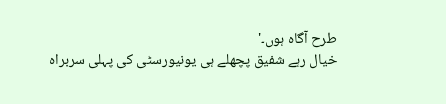طرح آگاہ ہوں۔'
خیال رہے شفیق پچھلے ہی یونیورسٹی کی پہلی سربراہ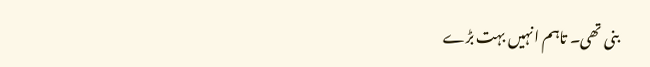بنی تھی۔ تاہم انہیں بہت بڑے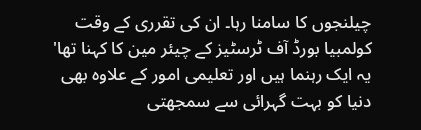چیلنجوں کا سامنا رہا۔ ان کی تقرری کے وقت کولمبیا بورڈ آف ٹرسٹیز کے چیئر مین کا کہنا تھا' یہ ایک رہنما ہیں اور تعلیمی امور کے علاوہ بھی دنیا کو بہت گہرائی سے سمجھتی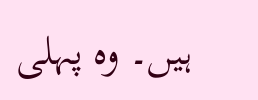ہیں۔ وہ پہلی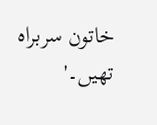خاتون سربراہ تھیں۔'